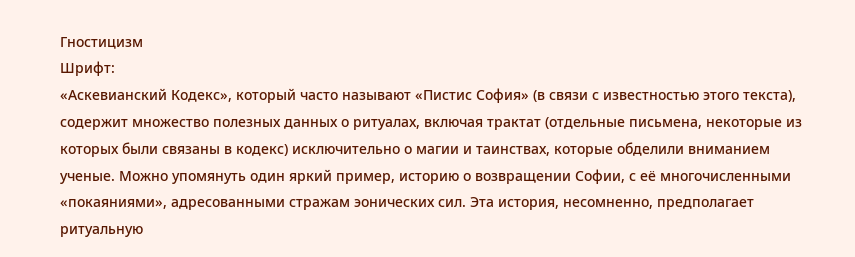Гностицизм
Шрифт:
«Аскевианский Кодекс», который часто называют «Пистис София» (в связи с известностью этого текста), содержит множество полезных данных о ритуалах, включая трактат (отдельные письмена, некоторые из которых были связаны в кодекс) исключительно о магии и таинствах, которые обделили вниманием ученые. Можно упомянуть один яркий пример, историю о возвращении Софии, с её многочисленными «покаяниями», адресованными стражам эонических сил. Эта история, несомненно, предполагает ритуальную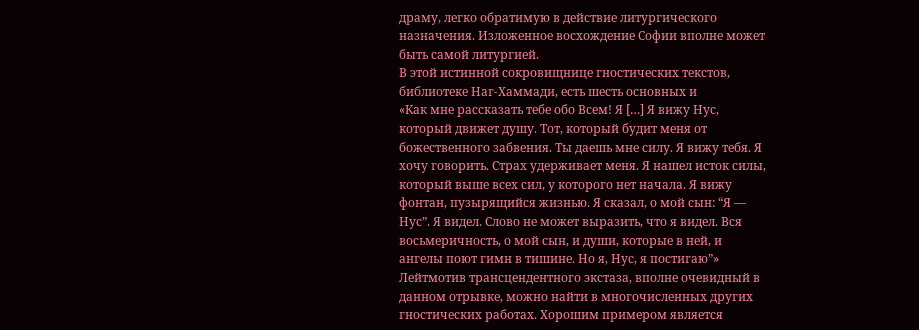драму, легко обратимую в действие литургического назначения. Изложенное восхождение Софии вполне может быть самой литургией.
В этой истинной сокровищнице гностических текстов, библиотеке Наг-Хаммади, есть шесть основных и
«Как мне рассказать тебе обо Всем! Я […] Я вижу Нус, который движет душу. Тот, который будит меня от божественного забвения. Ты даешь мне силу. Я вижу тебя. Я хочу говорить. Страх удерживает меня. Я нашел исток силы, который выше всех сил, у которого нет начала. Я вижу фонтан, пузырящийся жизнью. Я сказал, о мой сын: “Я — Нус”. Я видел. Слово не может выразить, что я видел. Вся восьмеричность, о мой сын, и души, которые в ней, и ангелы поют гимн в тишине. Но я, Нус, я постигаю”»
Лейтмотив трансцендентного экстаза, вполне очевидный в данном отрывке, можно найти в многочисленных других гностических работах. Хорошим примером является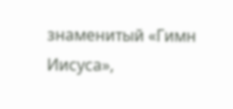знаменитый «Гимн Иисуса»,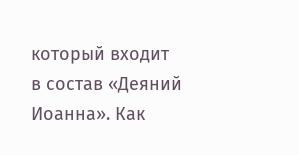который входит в состав «Деяний Иоанна». Как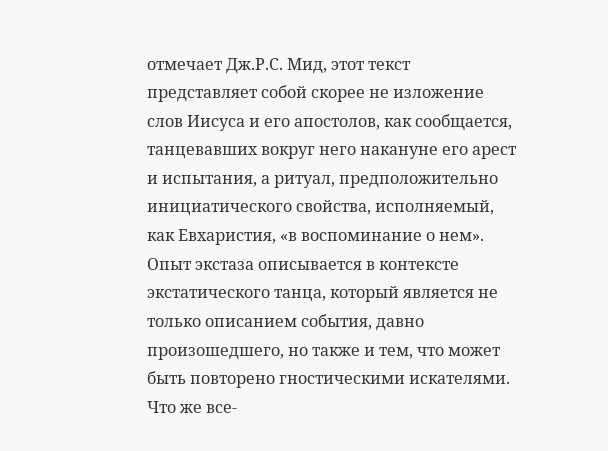отмечает Дж.Р.С. Мид, этот текст представляет собой скорее не изложение слов Иисуса и его апостолов, как сообщается, танцевавших вокруг него накануне его арест и испытания, а ритуал, предположительно инициатического свойства, исполняемый, как Евхаристия, «в воспоминание о нем». Опыт экстаза описывается в контексте экстатического танца, который является не только описанием события, давно произошедшего, но также и тем, что может быть повторено гностическими искателями.
Что же все-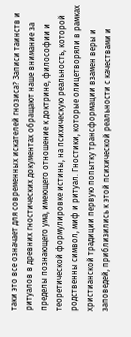таки это все означает для современных искателей гнозиса? Записи таинств и ритуалов в древних гностических документах обращают наше внимание за пределы познающего ума, имеющего отношение к доктрине, философии и теоретической формулировке истины, на психическую реальность, которой родственны символ, миф и ритуал. Гностики, которые олицетворяли в рамках христианской традиции первую попытку трансформации взамен веры и заповедей, приблизились к этой психической реальности с качествами и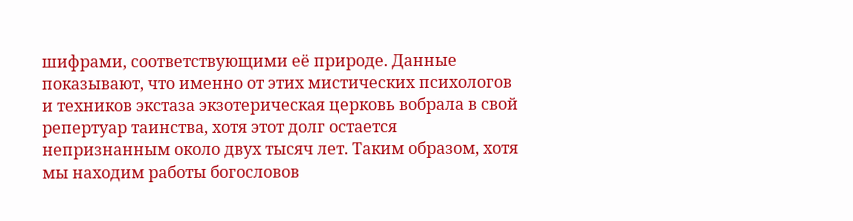шифрами, соответствующими её природе. Данные показывают, что именно от этих мистических психологов и техников экстаза экзотерическая церковь вобрала в свой репертуар таинства, хотя этот долг остается непризнанным около двух тысяч лет. Таким образом, хотя мы находим работы богословов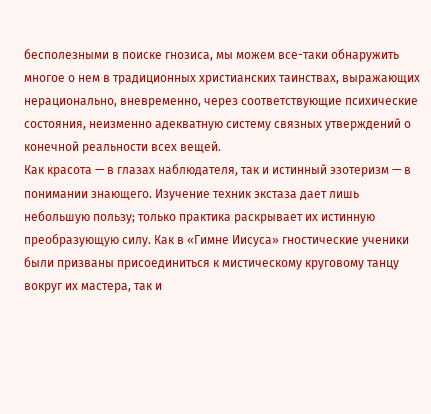бесполезными в поиске гнозиса, мы можем все-таки обнаружить многое о нем в традиционных христианских таинствах, выражающих нерационально, вневременно, через соответствующие психические состояния, неизменно адекватную систему связных утверждений о конечной реальности всех вещей.
Как красота — в глазах наблюдателя, так и истинный эзотеризм — в понимании знающего. Изучение техник экстаза дает лишь небольшую пользу; только практика раскрывает их истинную преобразующую силу. Как в «Гимне Иисуса» гностические ученики были призваны присоединиться к мистическому круговому танцу вокруг их мастера, так и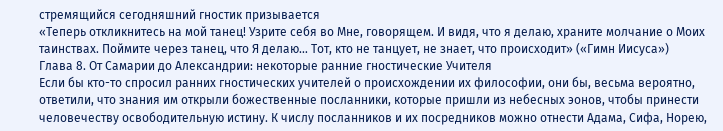стремящийся сегодняшний гностик призывается
«Теперь откликнитесь на мой танец! Узрите себя во Мне, говорящем. И видя, что я делаю, храните молчание о Моих таинствах. Поймите через танец, что Я делаю… Тот, кто не танцует, не знает, что происходит» («Гимн Иисуса»)
Глава 8. От Самарии до Александрии: некоторые ранние гностические Учителя
Если бы кто-то спросил ранних гностических учителей о происхождении их философии, они бы, весьма вероятно, ответили, что знания им открыли божественные посланники, которые пришли из небесных эонов, чтобы принести человечеству освободительную истину. К числу посланников и их посредников можно отнести Адама, Сифа, Норею,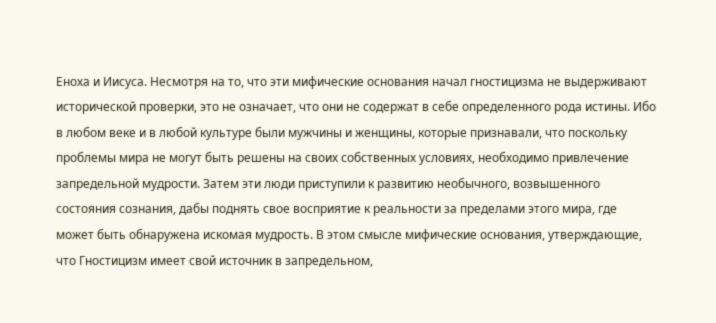Еноха и Иисуса. Несмотря на то, что эти мифические основания начал гностицизма не выдерживают исторической проверки, это не означает, что они не содержат в себе определенного рода истины. Ибо в любом веке и в любой культуре были мужчины и женщины, которые признавали, что поскольку проблемы мира не могут быть решены на своих собственных условиях, необходимо привлечение запредельной мудрости. Затем эти люди приступили к развитию необычного, возвышенного состояния сознания, дабы поднять свое восприятие к реальности за пределами этого мира, где может быть обнаружена искомая мудрость. В этом смысле мифические основания, утверждающие, что Гностицизм имеет свой источник в запредельном,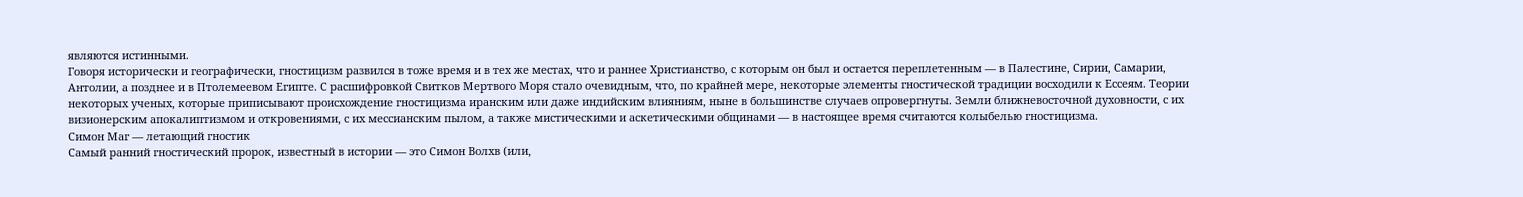являются истинными.
Говоря исторически и географически, гностицизм развился в тоже время и в тех же местах, что и раннее Христианство, с которым он был и остается переплетенным — в Палестине, Сирии, Самарии, Антолии, а позднее и в Птолемеевом Египте. С расшифровкой Свитков Мертвого Моря стало очевидным, что, по крайней мере, некоторые элементы гностической традиции восходили к Ессеям. Теории некоторых ученых, которые приписывают происхождение гностицизма иранским или даже индийским влияниям, ныне в большинстве случаев опровергнуты. Земли ближневосточной духовности, с их визионерским апокалиптизмом и откровениями, с их мессианским пылом, а также мистическими и аскетическими общинами — в настоящее время считаются колыбелью гностицизма.
Симон Маг — летающий гностик
Самый ранний гностический пророк, известный в истории — это Симон Волхв (или,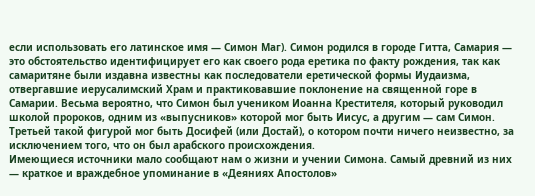если использовать его латинское имя — Симон Маг). Симон родился в городе Гитта, Самария — это обстоятельство идентифицирует его как своего рода еретика по факту рождения, так как самаритяне были издавна известны как последователи еретической формы Иудаизма, отвергавшие иерусалимский Храм и практиковавшие поклонение на священной горе в Самарии. Весьма вероятно, что Симон был учеником Иоанна Крестителя, который руководил школой пророков, одним из «выпусников» которой мог быть Иисус, а другим — сам Симон. Третьей такой фигурой мог быть Досифей (или Достай), о котором почти ничего неизвестно, за исключением того, что он был арабского происхождения.
Имеющиеся источники мало сообщают нам о жизни и учении Симона. Самый древний из них — краткое и враждебное упоминание в «Деяниях Апостолов»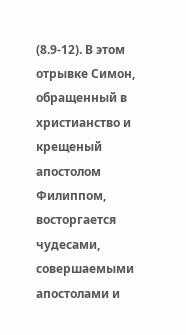(8.9-12). В этом отрывке Симон, обращенный в христианство и крещеный апостолом Филиппом, восторгается чудесами, совершаемыми апостолами и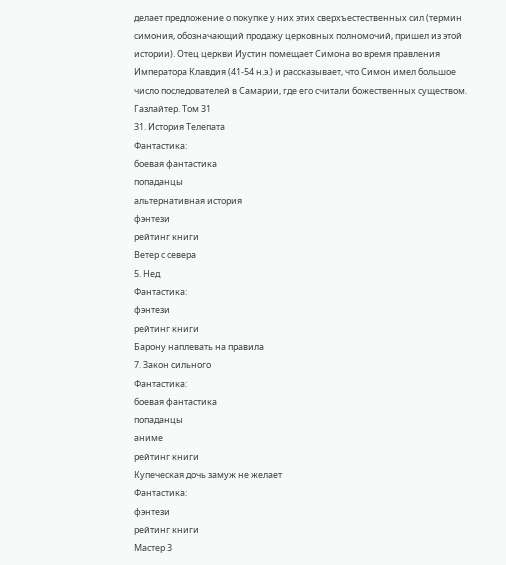делает предложение о покупке у них этих сверхъестественных сил (термин симония, обозначающий продажу церковных полномочий, пришел из этой истории). Отец церкви Иустин помещает Симона во время правления Императора Клавдия (41-54 н.э.) и рассказывает, что Симон имел большое число последователей в Самарии, где его считали божественных существом.
Газлайтер. Том 31
31. История Телепата
Фантастика:
боевая фантастика
попаданцы
альтернативная история
фэнтези
рейтинг книги
Ветер с севера
5. Нед
Фантастика:
фэнтези
рейтинг книги
Барону наплевать на правила
7. Закон сильного
Фантастика:
боевая фантастика
попаданцы
аниме
рейтинг книги
Купеческая дочь замуж не желает
Фантастика:
фэнтези
рейтинг книги
Мастер 3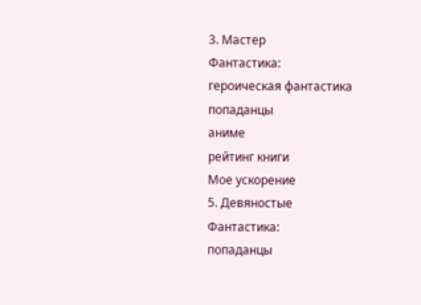3. Мастер
Фантастика:
героическая фантастика
попаданцы
аниме
рейтинг книги
Мое ускорение
5. Девяностые
Фантастика:
попаданцы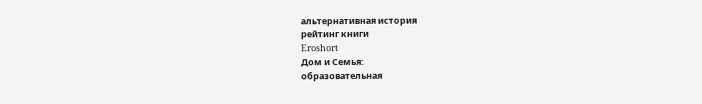альтернативная история
рейтинг книги
Eroshort
Дом и Семья:
образовательная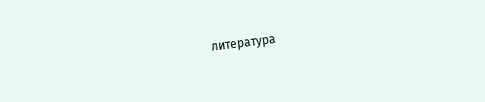литература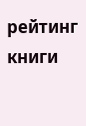рейтинг книги